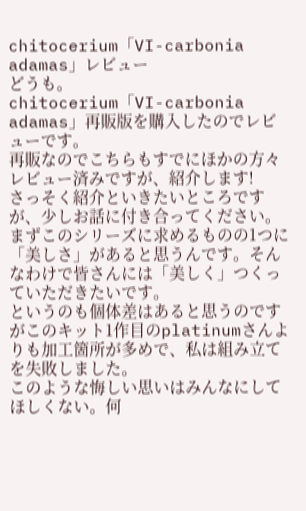chitocerium「VI-carbonia adamas」レビュー
どうも。
chitocerium「VI-carbonia adamas」再販版を購入したのでレビューです。
再販なのでこちらもすでにほかの方々レビュー済みですが、紹介します!
さっそく紹介といきたいところですが、少しお話に付き合ってください。
まずこのシリーズに求めるものの1つに「美しさ」があると思うんです。そんなわけで皆さんには「美しく」つくっていただきたいです。
というのも個体差はあると思うのですがこのキット1作目のplatinumさんよりも加工箇所が多めで、私は組み立てを失敗しました。
このような悔しい思いはみんなにしてほしくない。何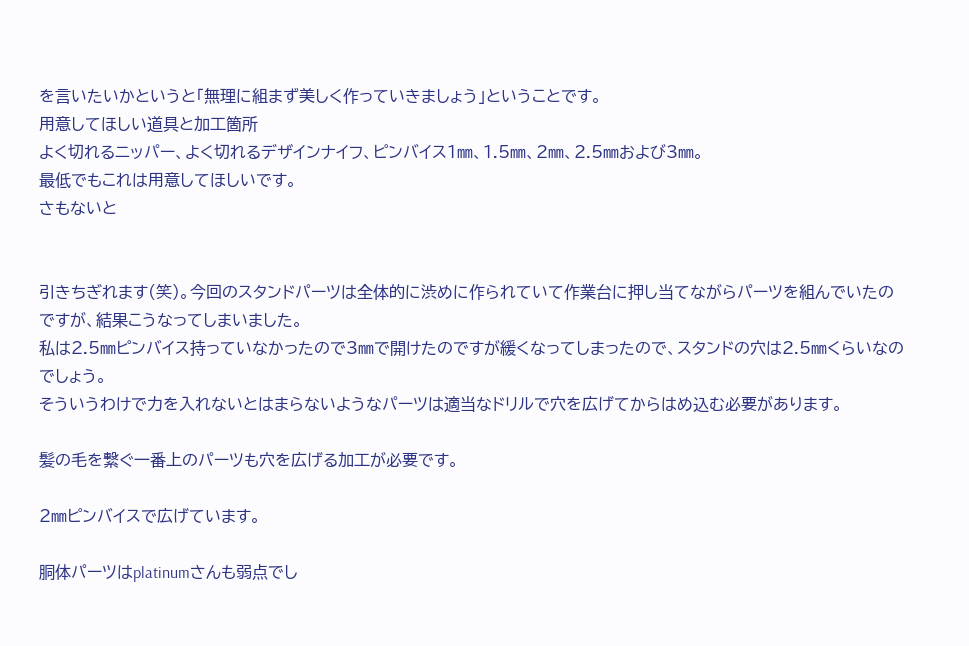を言いたいかというと「無理に組まず美しく作っていきましょう」ということです。
用意してほしい道具と加工箇所
よく切れるニッパー、よく切れるデザインナイフ、ピンバイス1㎜、1.5㎜、2㎜、2.5㎜および3㎜。
最低でもこれは用意してほしいです。
さもないと


引きちぎれます(笑)。今回のスタンドパーツは全体的に渋めに作られていて作業台に押し当てながらパーツを組んでいたのですが、結果こうなってしまいました。
私は2.5㎜ピンバイス持っていなかったので3㎜で開けたのですが緩くなってしまったので、スタンドの穴は2.5㎜くらいなのでしょう。
そういうわけで力を入れないとはまらないようなパーツは適当なドリルで穴を広げてからはめ込む必要があります。

髪の毛を繋ぐ一番上のパーツも穴を広げる加工が必要です。

2㎜ピンバイスで広げています。

胴体パーツはplatinumさんも弱点でし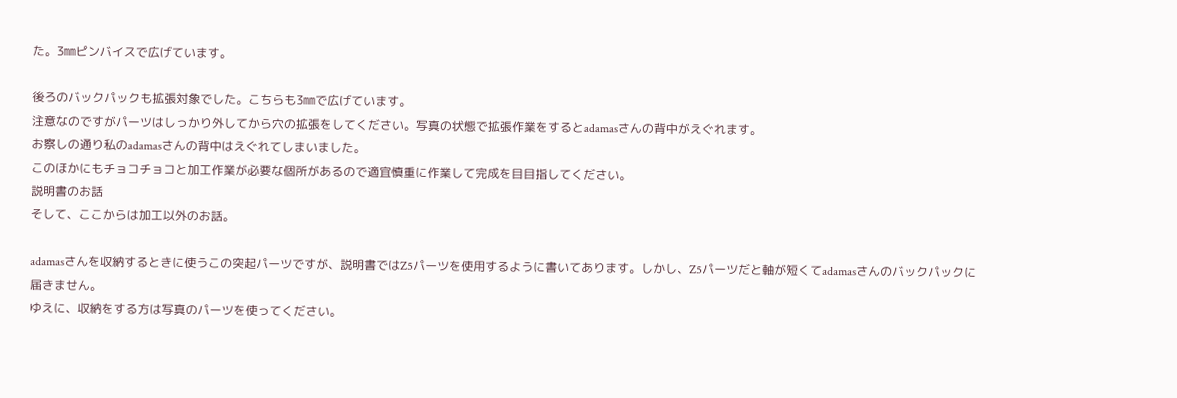た。3㎜ピンバイスで広げています。

後ろのバックパックも拡張対象でした。こちらも3㎜で広げています。
注意なのですがパーツはしっかり外してから穴の拡張をしてください。写真の状態で拡張作業をするとadamasさんの背中がえぐれます。
お察しの通り私のadamasさんの背中はえぐれてしまいました。
このほかにもチョコチョコと加工作業が必要な個所があるので適宜慎重に作業して完成を目目指してください。
説明書のお話
そして、ここからは加工以外のお話。

adamasさんを収納するときに使うこの突起パーツですが、説明書ではZ5パーツを使用するように書いてあります。しかし、Z5パーツだと軸が短くてadamasさんのバックパックに届きません。
ゆえに、収納をする方は写真のパーツを使ってください。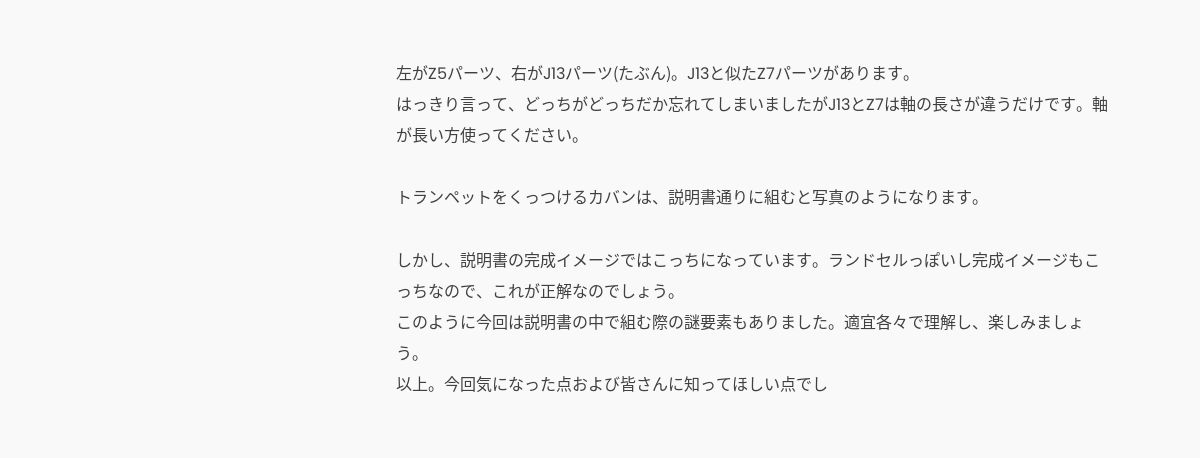左がZ5パーツ、右がJ13パーツ(たぶん)。J13と似たZ7パーツがあります。
はっきり言って、どっちがどっちだか忘れてしまいましたがJ13とZ7は軸の長さが違うだけです。軸が長い方使ってください。

トランペットをくっつけるカバンは、説明書通りに組むと写真のようになります。

しかし、説明書の完成イメージではこっちになっています。ランドセルっぽいし完成イメージもこっちなので、これが正解なのでしょう。
このように今回は説明書の中で組む際の謎要素もありました。適宜各々で理解し、楽しみましょう。
以上。今回気になった点および皆さんに知ってほしい点でし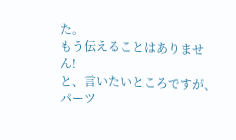た。
もう伝えることはありません!
と、言いたいところですが、パーツ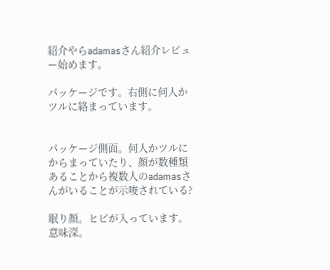紹介やらadamasさん紹介レビュー始めます。

パッケージです。右側に何人かツルに絡まっています。


パッケージ側面。何人かツルにからまっていたり、顔が数種類あることから複数人のadamasさんがいることが示唆されている?

眠り顔。ヒビが入っています。意味深。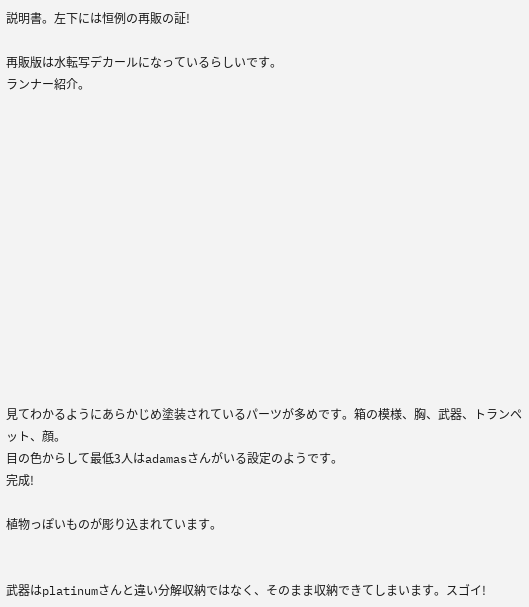説明書。左下には恒例の再販の証!

再販版は水転写デカールになっているらしいです。
ランナー紹介。














見てわかるようにあらかじめ塗装されているパーツが多めです。箱の模様、胸、武器、トランペット、顔。
目の色からして最低3人はadamasさんがいる設定のようです。
完成!

植物っぽいものが彫り込まれています。


武器はplatinumさんと違い分解収納ではなく、そのまま収納できてしまいます。スゴイ!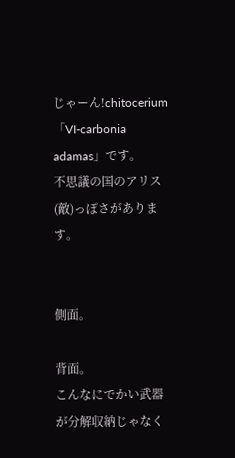じゃーん!chitocerium「VI-carbonia adamas」です。
不思議の国のアリス(敵)っぽさがあります。


側面。

背面。
こんなにでかい武器が分解収納じゃなく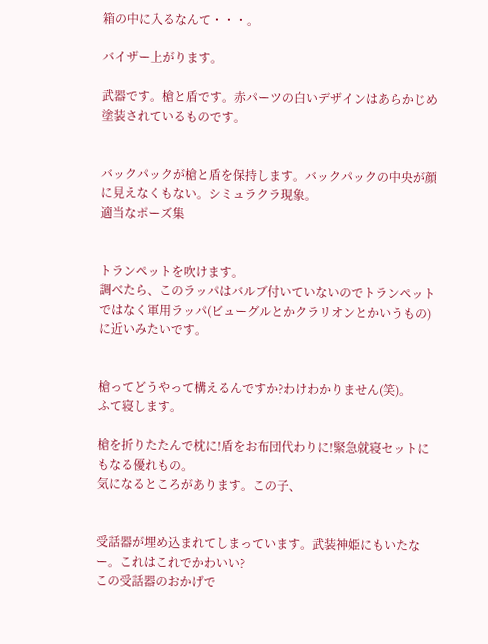箱の中に入るなんて・・・。

バイザー上がります。

武器です。槍と盾です。赤パーツの白いデザインはあらかじめ塗装されているものです。


バックパックが槍と盾を保持します。バックパックの中央が顔に見えなくもない。シミュラクラ現象。
適当なポーズ集


トランペットを吹けます。
調べたら、このラッパはバルブ付いていないのでトランペットではなく軍用ラッパ(ビューグルとかクラリオンとかいうもの)に近いみたいです。


槍ってどうやって構えるんですか?わけわかりません(笑)。
ふて寝します。

槍を折りたたんで枕に!盾をお布団代わりに!緊急就寝セットにもなる優れもの。
気になるところがあります。この子、


受話器が埋め込まれてしまっています。武装神姫にもいたなー。これはこれでかわいい?
この受話器のおかげで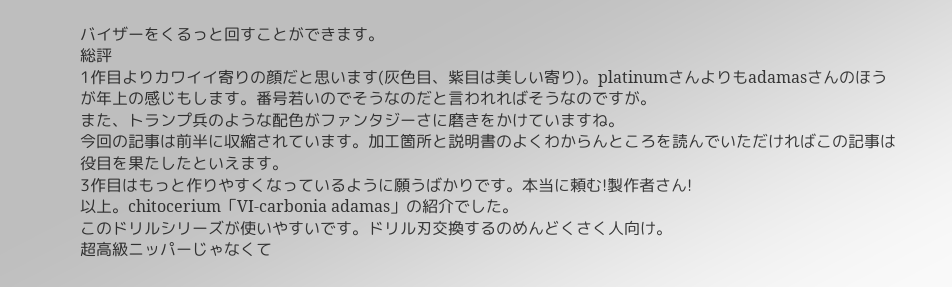バイザーをくるっと回すことができます。
総評
1作目よりカワイイ寄りの顔だと思います(灰色目、紫目は美しい寄り)。platinumさんよりもadamasさんのほうが年上の感じもします。番号若いのでそうなのだと言われればそうなのですが。
また、トランプ兵のような配色がファンタジーさに磨きをかけていますね。
今回の記事は前半に収縮されています。加工箇所と説明書のよくわからんところを読んでいただければこの記事は役目を果たしたといえます。
3作目はもっと作りやすくなっているように願うばかりです。本当に頼む!製作者さん!
以上。chitocerium「VI-carbonia adamas」の紹介でした。
このドリルシリーズが使いやすいです。ドリル刃交換するのめんどくさく人向け。
超高級ニッパーじゃなくて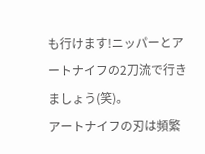も行けます!ニッパーとアートナイフの2刀流で行きましょう(笑)。
アートナイフの刃は頻繁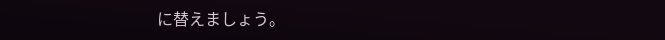に替えましょう。